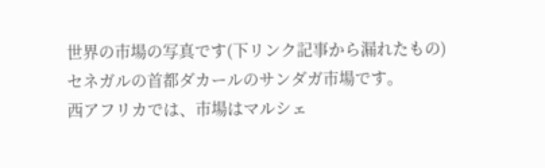世界の市場の写真です(下リンク記事から漏れたもの)
セネガルの首都ダカールのサンダガ市場です。
西アフリカでは、市場はマルシェ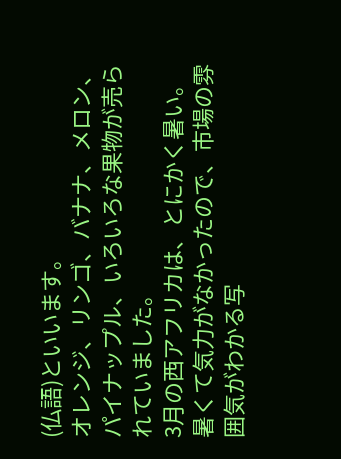(仏語)といいます。
オレンジ、リンゴ、バナナ、メロン、パイナップル、いろいろな果物が売られていました。
3月の西アフリカは、とにかく暑い。
暑くて気力がなかったので、市場の雰囲気がわかる写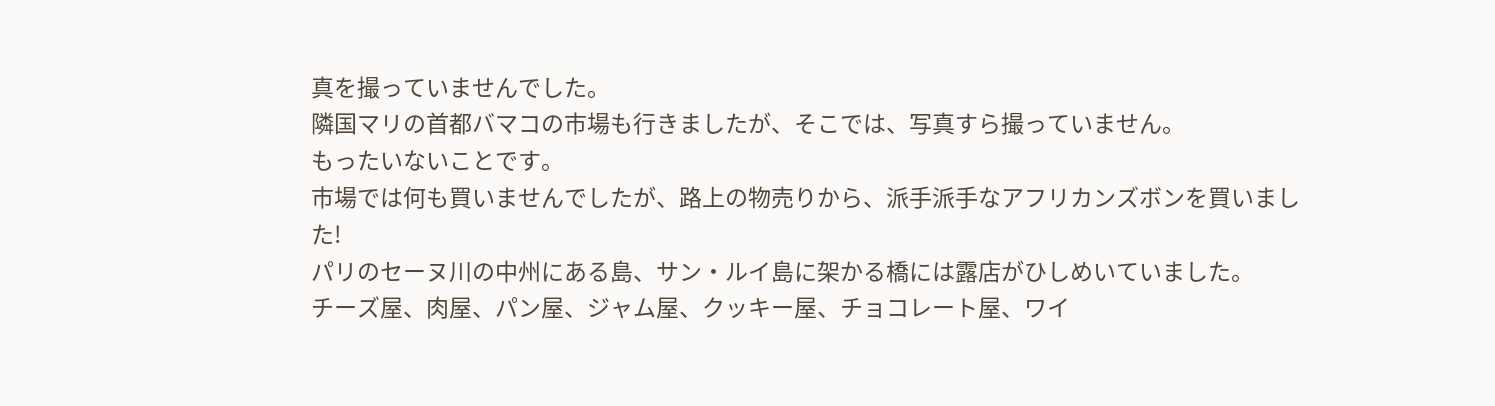真を撮っていませんでした。
隣国マリの首都バマコの市場も行きましたが、そこでは、写真すら撮っていません。
もったいないことです。
市場では何も買いませんでしたが、路上の物売りから、派手派手なアフリカンズボンを買いました!
パリのセーヌ川の中州にある島、サン・ルイ島に架かる橋には露店がひしめいていました。
チーズ屋、肉屋、パン屋、ジャム屋、クッキー屋、チョコレート屋、ワイ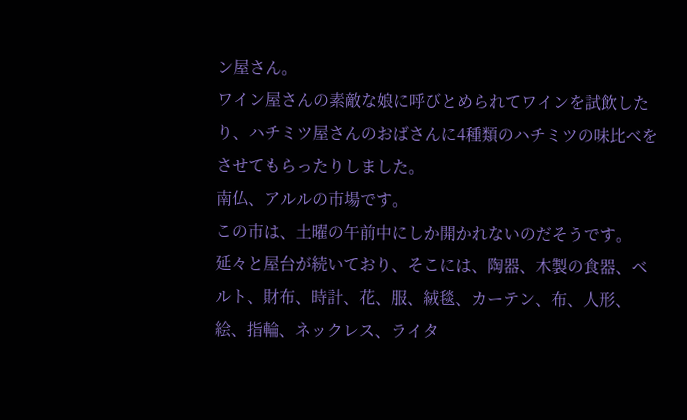ン屋さん。
ワイン屋さんの素敵な娘に呼びとめられてワインを試飲したり、ハチミツ屋さんのおばさんに4種類のハチミツの味比べをさせてもらったりしました。
南仏、アルルの市場です。
この市は、土曜の午前中にしか開かれないのだそうです。
延々と屋台が続いており、そこには、陶器、木製の食器、ベルト、財布、時計、花、服、絨毯、カーテン、布、人形、絵、指輪、ネックレス、ライタ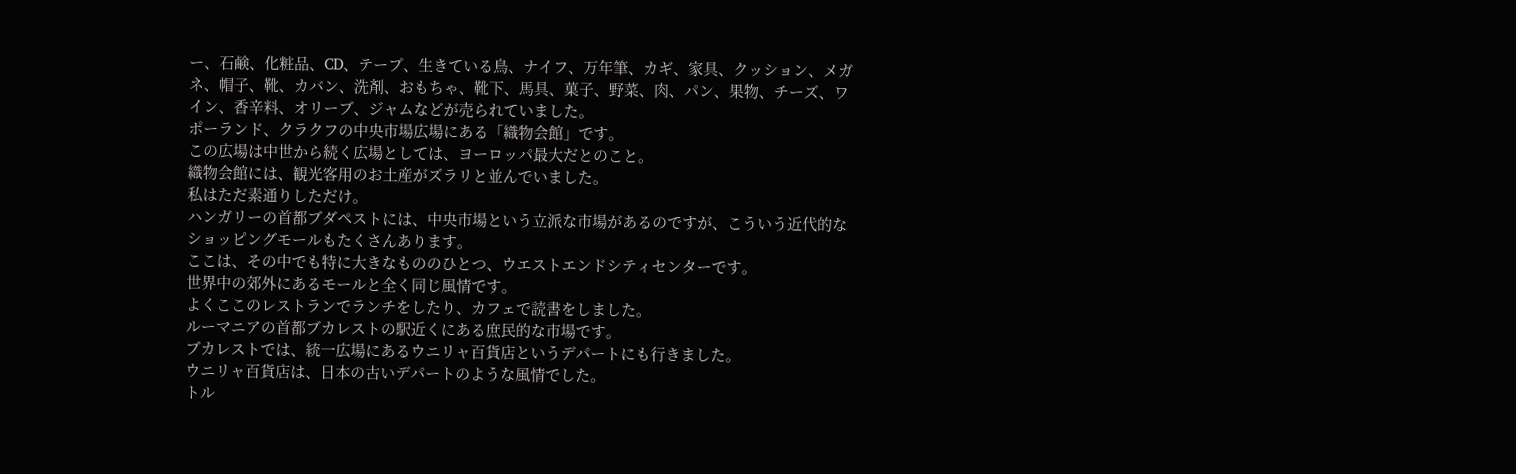ー、石鹸、化粧品、CD、テープ、生きている鳥、ナイフ、万年筆、カギ、家具、クッション、メガネ、帽子、靴、カバン、洗剤、おもちゃ、靴下、馬具、菓子、野菜、肉、パン、果物、チーズ、ワイン、香辛料、オリーブ、ジャムなどが売られていました。
ポーランド、クラクフの中央市場広場にある「織物会館」です。
この広場は中世から続く広場としては、ヨーロッパ最大だとのこと。
織物会館には、観光客用のお土産がズラリと並んでいました。
私はただ素通りしただけ。
ハンガリーの首都ブダペストには、中央市場という立派な市場があるのですが、こういう近代的なショッピングモールもたくさんあります。
ここは、その中でも特に大きなもののひとつ、ウエストエンドシティセンターです。
世界中の郊外にあるモールと全く同じ風情です。
よくここのレストランでランチをしたり、カフェで読書をしました。
ルーマニアの首都ブカレストの駅近くにある庶民的な市場です。
ブカレストでは、統一広場にあるウニリャ百貨店というデパートにも行きました。
ウニリャ百貨店は、日本の古いデパートのような風情でした。
トル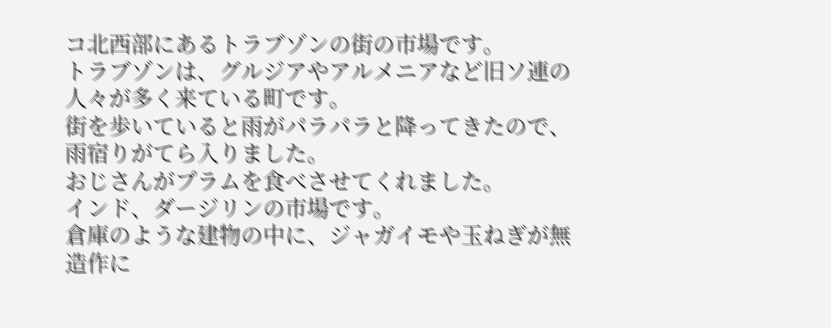コ北西部にあるトラブゾンの街の市場です。
トラブゾンは、グルジアやアルメニアなど旧ソ連の人々が多く来ている町です。
街を歩いていると雨がパラパラと降ってきたので、雨宿りがてら入りました。
おじさんがプラムを食べさせてくれました。
インド、ダージリンの市場です。
倉庫のような建物の中に、ジャガイモや玉ねぎが無造作に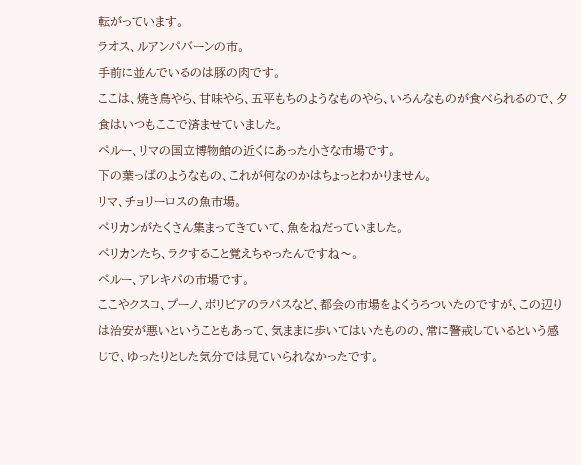転がっています。
ラオス、ルアンパバーンの市。
手前に並んでいるのは豚の肉です。
ここは、焼き鳥やら、甘味やら、五平もちのようなものやら、いろんなものが食べられるので、夕食はいつもここで済ませていました。
ペルー、リマの国立博物館の近くにあった小さな市場です。
下の葉っぱのようなもの、これが何なのかはちょっとわかりません。
リマ、チョリーロスの魚市場。
ペリカンがたくさん集まってきていて、魚をねだっていました。
ペリカンたち、ラクすること覚えちゃったんですね〜。
ペルー、アレキパの市場です。
ここやクスコ、プーノ、ボリビアのラパスなど、都会の市場をよくうろついたのですが、この辺りは治安が悪いということもあって、気ままに歩いてはいたものの、常に警戒しているという感じで、ゆったりとした気分では見ていられなかったです。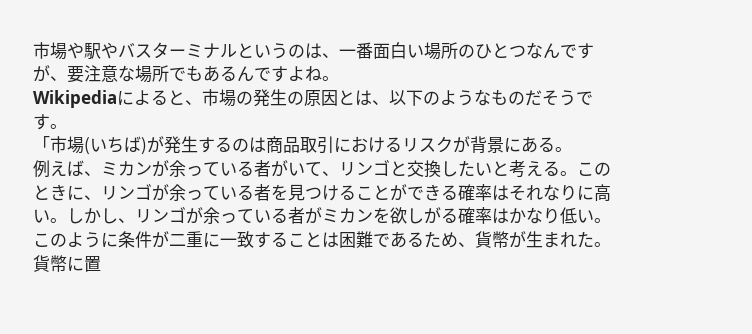市場や駅やバスターミナルというのは、一番面白い場所のひとつなんですが、要注意な場所でもあるんですよね。
Wikipediaによると、市場の発生の原因とは、以下のようなものだそうです。
「市場(いちば)が発生するのは商品取引におけるリスクが背景にある。
例えば、ミカンが余っている者がいて、リンゴと交換したいと考える。このときに、リンゴが余っている者を見つけることができる確率はそれなりに高い。しかし、リンゴが余っている者がミカンを欲しがる確率はかなり低い。このように条件が二重に一致することは困難であるため、貨幣が生まれた。貨幣に置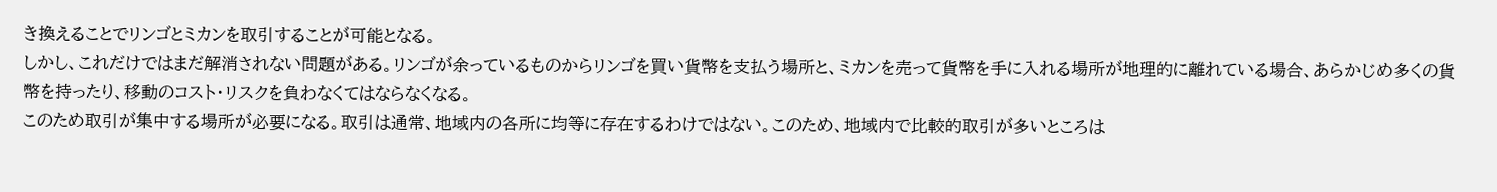き換えることでリンゴとミカンを取引することが可能となる。
しかし、これだけではまだ解消されない問題がある。リンゴが余っているものからリンゴを買い貨幣を支払う場所と、ミカンを売って貨幣を手に入れる場所が地理的に離れている場合、あらかじめ多くの貨幣を持ったり、移動のコスト・リスクを負わなくてはならなくなる。
このため取引が集中する場所が必要になる。取引は通常、地域内の各所に均等に存在するわけではない。このため、地域内で比較的取引が多いところは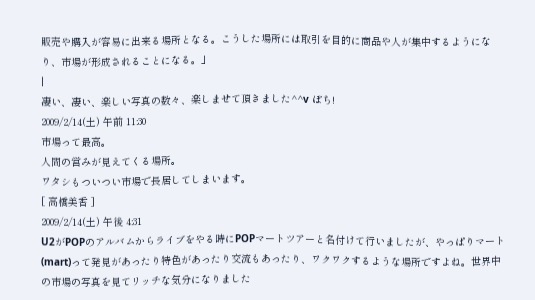販売や購入が容易に出来る場所となる。こうした場所には取引を目的に商品や人が集中するようになり、市場が形成されることになる。」
|
凄い、凄い、楽しい写真の数々、楽しませて頂きました^^v ぽち!
2009/2/14(土) 午前 11:30
市場って最高。
人間の営みが見えてくる場所。
ワタシもついつい市場で長居してしまいます。
[ 高橋美香 ]
2009/2/14(土) 午後 4:31
U2がPOPのアルバムからライブをやる時にPOPマートツアーと名付けて行いましたが、やっぱりマート(mart)って発見があったり特色があったり交流もあったり、ワクワクするような場所ですよね。世界中の市場の写真を見てリッチな気分になりました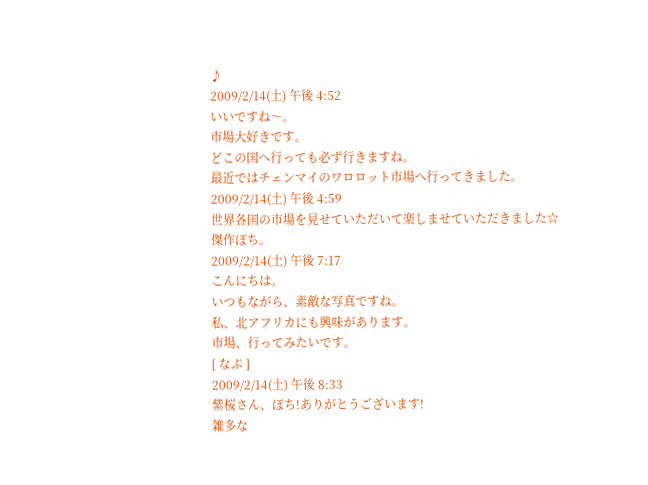♪
2009/2/14(土) 午後 4:52
いいですね〜。
市場大好きです。
どこの国へ行っても必ず行きますね。
最近ではチェンマイのワロロット市場へ行ってきました。
2009/2/14(土) 午後 4:59
世界各国の市場を見せていただいて楽しませていただきました☆
傑作ぽち。
2009/2/14(土) 午後 7:17
こんにちは。
いつもながら、素敵な写真ですね。
私、北アフリカにも興味があります。
市場、行ってみたいです。
[ なぷ ]
2009/2/14(土) 午後 8:33
紫桜さん、ぽち!ありがとうございます!
雑多な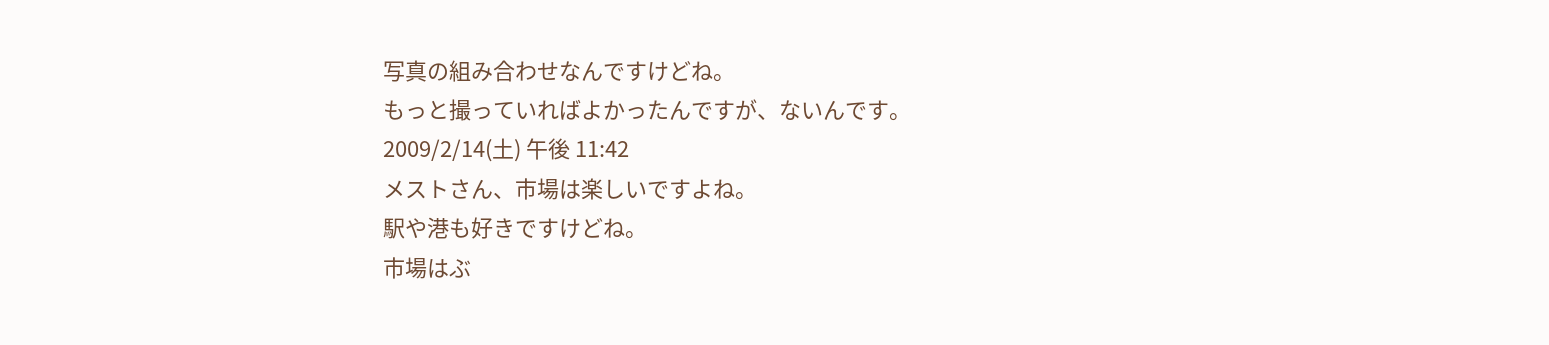写真の組み合わせなんですけどね。
もっと撮っていればよかったんですが、ないんです。
2009/2/14(土) 午後 11:42
メストさん、市場は楽しいですよね。
駅や港も好きですけどね。
市場はぶ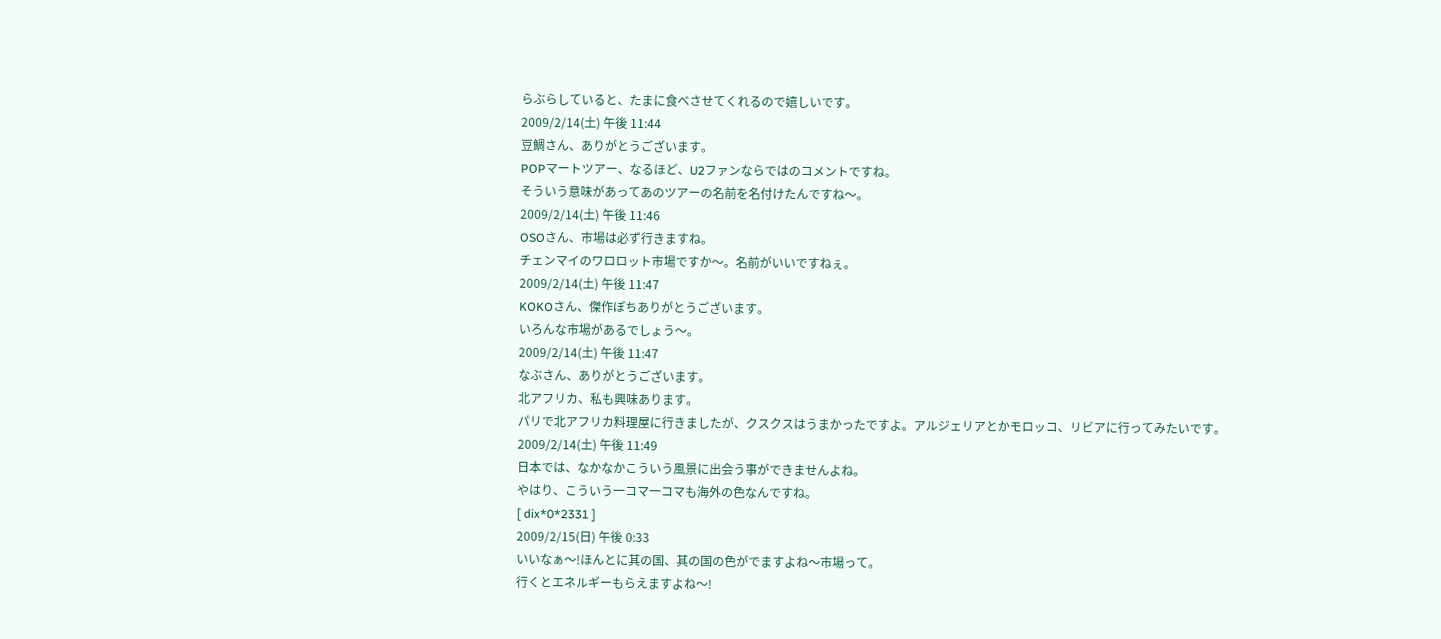らぶらしていると、たまに食べさせてくれるので嬉しいです。
2009/2/14(土) 午後 11:44
豆鯛さん、ありがとうございます。
POPマートツアー、なるほど、U2ファンならではのコメントですね。
そういう意味があってあのツアーの名前を名付けたんですね〜。
2009/2/14(土) 午後 11:46
OSOさん、市場は必ず行きますね。
チェンマイのワロロット市場ですか〜。名前がいいですねぇ。
2009/2/14(土) 午後 11:47
KOKOさん、傑作ぽちありがとうございます。
いろんな市場があるでしょう〜。
2009/2/14(土) 午後 11:47
なぶさん、ありがとうございます。
北アフリカ、私も興味あります。
パリで北アフリカ料理屋に行きましたが、クスクスはうまかったですよ。アルジェリアとかモロッコ、リビアに行ってみたいです。
2009/2/14(土) 午後 11:49
日本では、なかなかこういう風景に出会う事ができませんよね。
やはり、こういう一コマ一コマも海外の色なんですね。
[ dix*0*2331 ]
2009/2/15(日) 午後 0:33
いいなぁ〜!ほんとに其の国、其の国の色がでますよね〜市場って。
行くとエネルギーもらえますよね〜!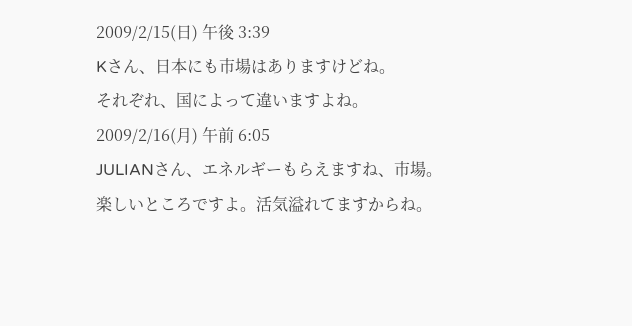2009/2/15(日) 午後 3:39
Kさん、日本にも市場はありますけどね。
それぞれ、国によって違いますよね。
2009/2/16(月) 午前 6:05
JULIANさん、エネルギーもらえますね、市場。
楽しいところですよ。活気溢れてますからね。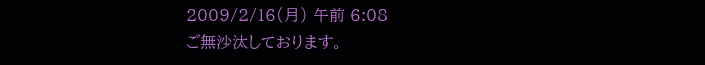2009/2/16(月) 午前 6:08
ご無沙汰しております。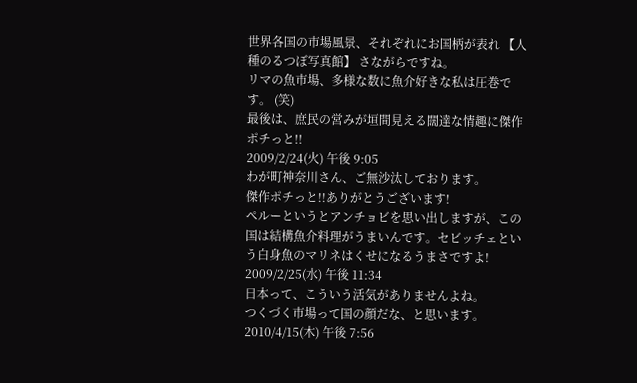世界各国の市場風景、それぞれにお国柄が表れ 【人種のるつぼ写真館】 さながらですね。
リマの魚市場、多様な数に魚介好きな私は圧巻です。 (笑)
最後は、庶民の営みが垣間見える闊達な情趣に傑作ポチっと!!
2009/2/24(火) 午後 9:05
わが町神奈川さん、ご無沙汰しております。
傑作ポチっと!!ありがとうございます!
ペルーというとアンチョビを思い出しますが、この国は結構魚介料理がうまいんです。セビッチェという白身魚のマリネはくせになるうまさですよ!
2009/2/25(水) 午後 11:34
日本って、こういう活気がありませんよね。
つくづく市場って国の顔だな、と思います。
2010/4/15(木) 午後 7:56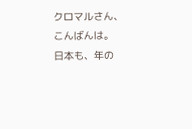クロマルさん、こんばんは。
日本も、年の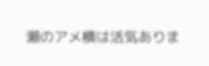瀬のアメ横は活気ありま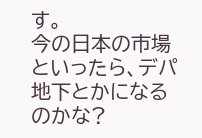す。
今の日本の市場といったら、デパ地下とかになるのかな?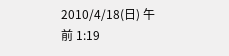2010/4/18(日) 午前 1:19